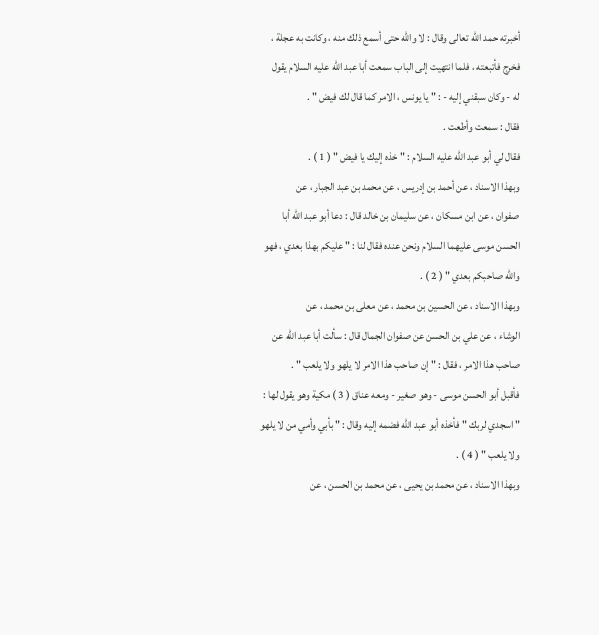أخبرته حمد الله تعالى وقال : لا والله حتى أسمع ذلك منه ، وكانت به عجلة ،
فخرج فأتبعته ، فلما انتهيت إلى الباب سمعت أبا عبد الله عليه السلام يقول
له - وكان سبقني إليه - : " يا يونس ، الامر كما قال لك فيض " .
فقال : سمعت وأطعت .
فقال لي أبو عبد الله عليه السلام : " خذه إليك يا فيض " ( 1 ) .
وبهذا الاسناد ، عن أحمد بن إدريس ، عن محمد بن عبد الجبار ، عن
صفوان ، عن ابن مسكان ، عن سليمان بن خالد قال : دعا أبو عبد الله أبا
الحسن موسى عليهما السلام ونحن عنده فقال لنا : " عليكم بهذا بعدي ، فهو
والله صاحبكم بعدي " ( 2 ) .
وبهذا الاسناد ، عن الحسين بن محمد ، عن معلى بن محمد ، عن
الوشاء ، عن علي بن الحسن عن صفوان الجمال قال : سألت أبا عبد الله عن
صاحب هذا الامر ، فقال : " إن صاحب هذا الامر لا يلهو ولا يلعب " .
فأقبل أبو الحسن موسى - وهو صغير - ومعه عناق ( 3 ) مكية وهو يقول لها :
" اسجدي لربك " فأخذه أبو عبد الله فضمه إليه وقال : " بأبي وأمي من لا يلهو
ولا يلعب " ( 4 ) .
وبهذا الاسناد ، عن محمد بن يحيى ، عن محمد بن الحسن ، عن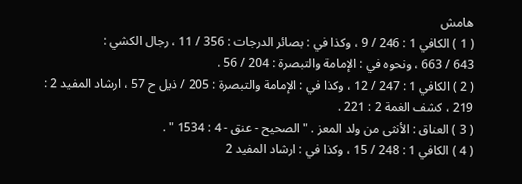هامش
( 1 ) الكافي 1 : 246 / 9 ، وكذا في : بصائر الدرجات : 356 / 11 ، رجال الكشي :
643 / 663 ، ونحوه في : الإمامة والتبصرة : 204 / 56 .
( 2 ) الكافي 1 : 247 / 12 ، وكذا في : الإمامة والتبصرة : 205 / ذيل ح 57 ، ارشاد المفيد 2 :
219 ، كشف الغمة 2 : 221 .
( 3 ) العناق : الأنثى من ولد المعز . " الصحيح - عنق - 4 : 1534 " .
( 4 ) الكافي 1 : 248 / 15 ، وكذا في : ارشاد المفيد 2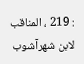: 219 ، المناقب لابن شهرآشوب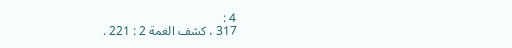4 :
317 ، كشف الغمة 2 : 221 .